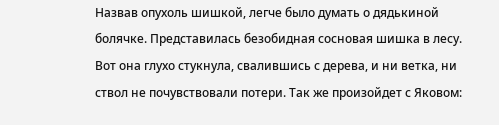Назвав опухоль шишкой, легче было думать о дядькиной болячке. Представилась безобидная сосновая шишка в лесу. Вот она глухо стукнула, свалившись с дерева, и ни ветка, ни ствол не почувствовали потери. Так же произойдет с Яковом: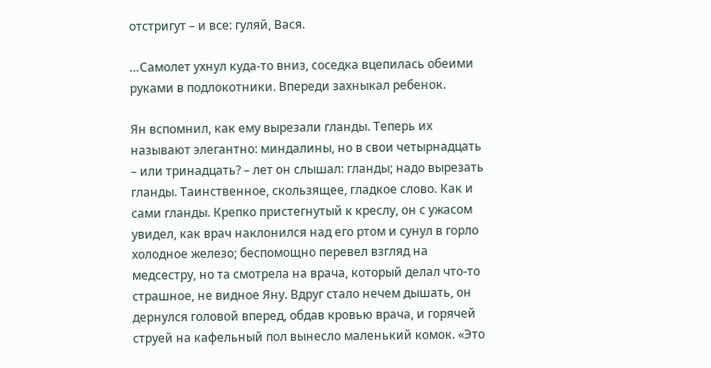отстригут – и все: гуляй, Вася.

…Самолет ухнул куда-то вниз, соседка вцепилась обеими руками в подлокотники. Впереди захныкал ребенок.

Ян вспомнил, как ему вырезали гланды. Теперь их называют элегантно: миндалины, но в свои четырнадцать – или тринадцать? – лет он слышал: гланды; надо вырезать гланды. Таинственное, скользящее, гладкое слово. Как и сами гланды. Крепко пристегнутый к креслу, он с ужасом увидел, как врач наклонился над его ртом и сунул в горло холодное железо; беспомощно перевел взгляд на медсестру, но та смотрела на врача, который делал что-то страшное, не видное Яну. Вдруг стало нечем дышать, он дернулся головой вперед, обдав кровью врача, и горячей струей на кафельный пол вынесло маленький комок. «Это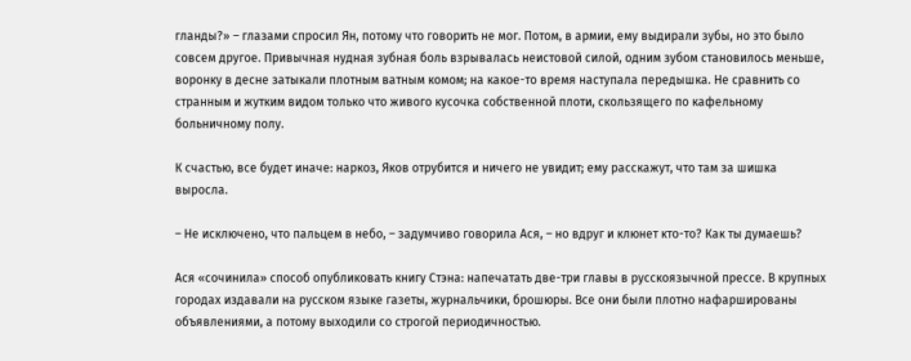гланды?» – глазами спросил Ян, потому что говорить не мог. Потом, в армии, ему выдирали зубы, но это было совсем другое. Привычная нудная зубная боль взрывалась неистовой силой, одним зубом становилось меньше, воронку в десне затыкали плотным ватным комом; на какое-то время наступала передышка. Не сравнить со странным и жутким видом только что живого кусочка собственной плоти, скользящего по кафельному больничному полу.

К счастью, все будет иначе: наркоз, Яков отрубится и ничего не увидит; ему расскажут, что там за шишка выросла.

– Не исключено, что пальцем в небо, – задумчиво говорила Ася, – но вдруг и клюнет кто-то? Как ты думаешь?

Ася «сочинила» способ опубликовать книгу Стэна: напечатать две-три главы в русскоязычной прессе. В крупных городах издавали на русском языке газеты, журнальчики, брошюры. Все они были плотно нафаршированы объявлениями, а потому выходили со строгой периодичностью.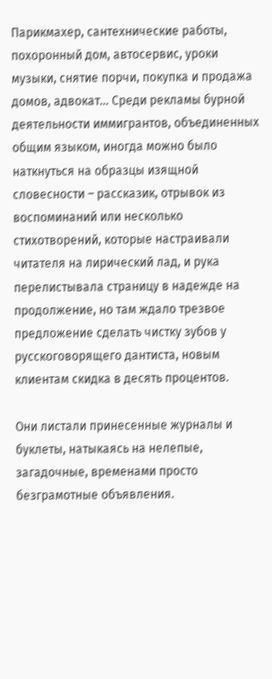Парикмахер, сантехнические работы, похоронный дом, автосервис, уроки музыки, снятие порчи, покупка и продажа домов, адвокат… Среди рекламы бурной деятельности иммигрантов, объединенных общим языком, иногда можно было наткнуться на образцы изящной словесности – рассказик, отрывок из воспоминаний или несколько стихотворений, которые настраивали читателя на лирический лад, и рука перелистывала страницу в надежде на продолжение, но там ждало трезвое предложение сделать чистку зубов у русскоговорящего дантиста, новым клиентам скидка в десять процентов.

Они листали принесенные журналы и буклеты, натыкаясь на нелепые, загадочные, временами просто безграмотные объявления.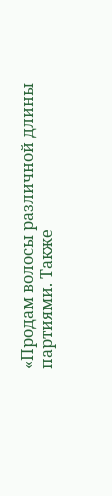«Продам волосы различной длины партиями. Также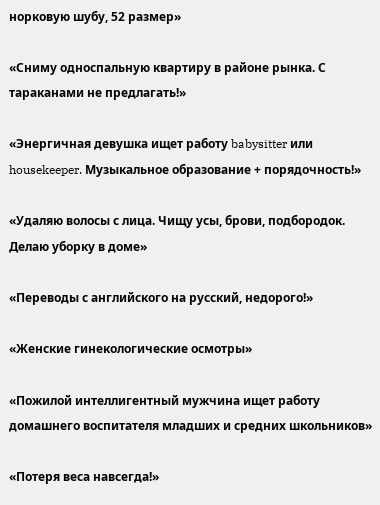норковую шубу, 52 размер»

«Сниму односпальную квартиру в районе рынка. С тараканами не предлагать!»

«Энергичная девушка ищет работу babysitter или housekeeper. Музыкальное образование + порядочность!»

«Удаляю волосы с лица. Чищу усы, брови, подбородок. Делаю уборку в доме»

«Переводы с английского на русский, недорого!»

«Женские гинекологические осмотры»

«Пожилой интеллигентный мужчина ищет работу домашнего воспитателя младших и средних школьников»

«Потеря веса навсегда!»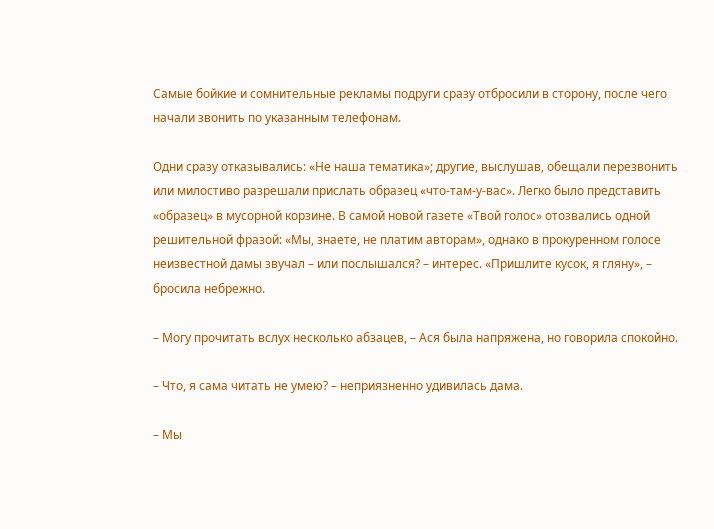Самые бойкие и сомнительные рекламы подруги сразу отбросили в сторону, после чего начали звонить по указанным телефонам.

Одни сразу отказывались: «Не наша тематика»; другие, выслушав, обещали перезвонить или милостиво разрешали прислать образец «что-там-у-вас». Легко было представить «образец» в мусорной корзине. В самой новой газете «Твой голос» отозвались одной решительной фразой: «Мы, знаете, не платим авторам», однако в прокуренном голосе неизвестной дамы звучал – или послышался? – интерес. «Пришлите кусок, я гляну», – бросила небрежно.

– Могу прочитать вслух несколько абзацев, – Ася была напряжена, но говорила спокойно.

– Что, я сама читать не умею? – неприязненно удивилась дама.

– Мы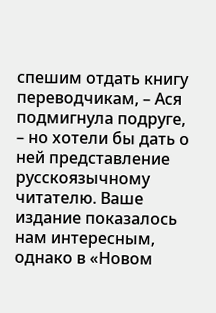спешим отдать книгу переводчикам, – Ася подмигнула подруге, – но хотели бы дать о ней представление русскоязычному читателю. Ваше издание показалось нам интересным, однако в «Новом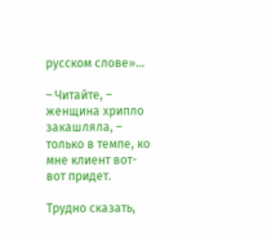русском слове»…

– Читайте, – женщина хрипло закашляла, – только в темпе, ко мне клиент вот-вот придет.

Трудно сказать,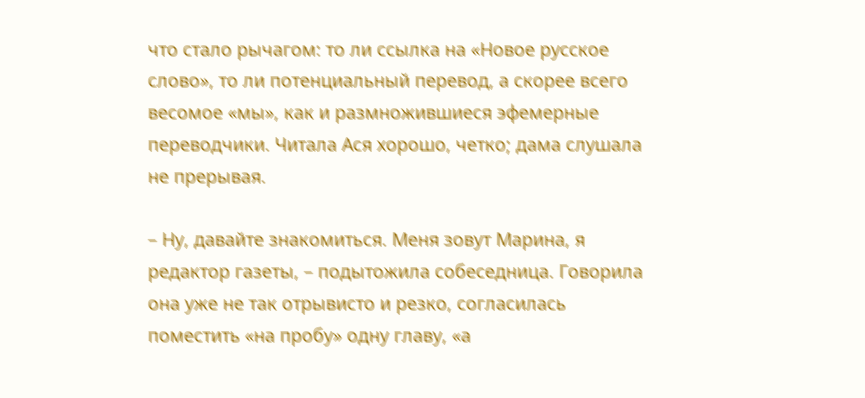что стало рычагом: то ли ссылка на «Новое русское слово», то ли потенциальный перевод, а скорее всего весомое «мы», как и размножившиеся эфемерные переводчики. Читала Ася хорошо, четко; дама слушала не прерывая.

– Ну, давайте знакомиться. Меня зовут Марина, я редактор газеты, – подытожила собеседница. Говорила она уже не так отрывисто и резко, согласилась поместить «на пробу» одну главу, «а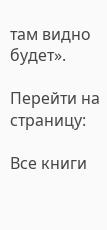там видно будет».

Перейти на страницу:

Все книги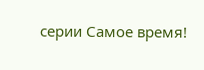серии Самое время!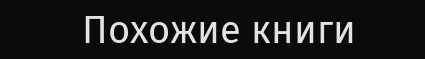Похожие книги